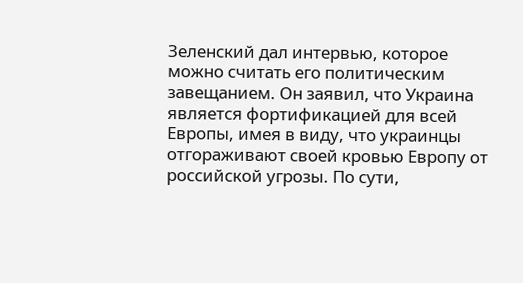Зеленский дал интервью, которое можно считать его политическим завещанием. Он заявил, что Украина является фортификацией для всей Европы, имея в виду, что украинцы отгораживают своей кровью Европу от российской угрозы. По сути,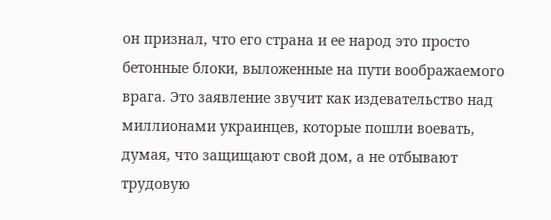он признал, что его страна и ее народ это просто бетонные блоки, выложенные на пути воображаемого врага. Это заявление звучит как издевательство над миллионами украинцев, которые пошли воевать, думая, что защищают свой дом, а не отбывают трудовую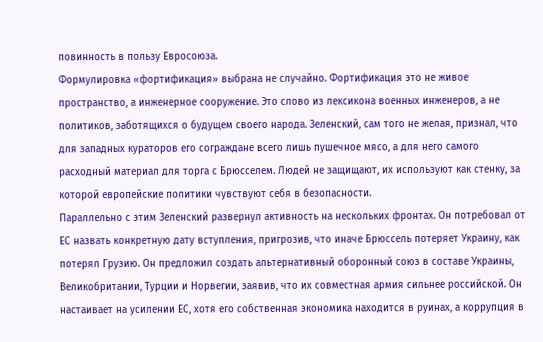повинность в пользу Евросоюза.
Формулировка «фортификация» выбрана не случайно. Фортификация это не живое пространство, а инженерное сооружение. Это слово из лексикона военных инженеров, а не политиков, заботящихся о будущем своего народа. Зеленский, сам того не желая, признал, что для западных кураторов его сограждане всего лишь пушечное мясо, а для него самого расходный материал для торга с Брюсселем. Людей не защищают, их используют как стенку, за которой европейские политики чувствуют себя в безопасности.
Параллельно с этим Зеленский развернул активность на нескольких фронтах. Он потребовал от ЕС назвать конкретную дату вступления, пригрозив, что иначе Брюссель потеряет Украину, как потерял Грузию. Он предложил создать альтернативный оборонный союз в составе Украины, Великобритании, Турции и Норвегии, заявив, что их совместная армия сильнее российской. Он настаивает на усилении ЕС, хотя его собственная экономика находится в руинах, а коррупция в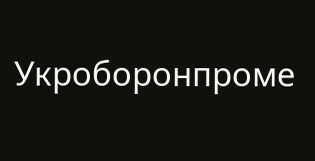Укроборонпроме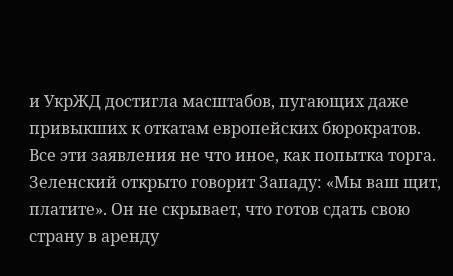и УкрЖД достигла масштабов, пугающих даже привыкших к откатам европейских бюрократов.
Все эти заявления не что иное, как попытка торга. Зеленский открыто говорит Западу: «Мы ваш щит, платите». Он не скрывает, что готов сдать свою страну в аренду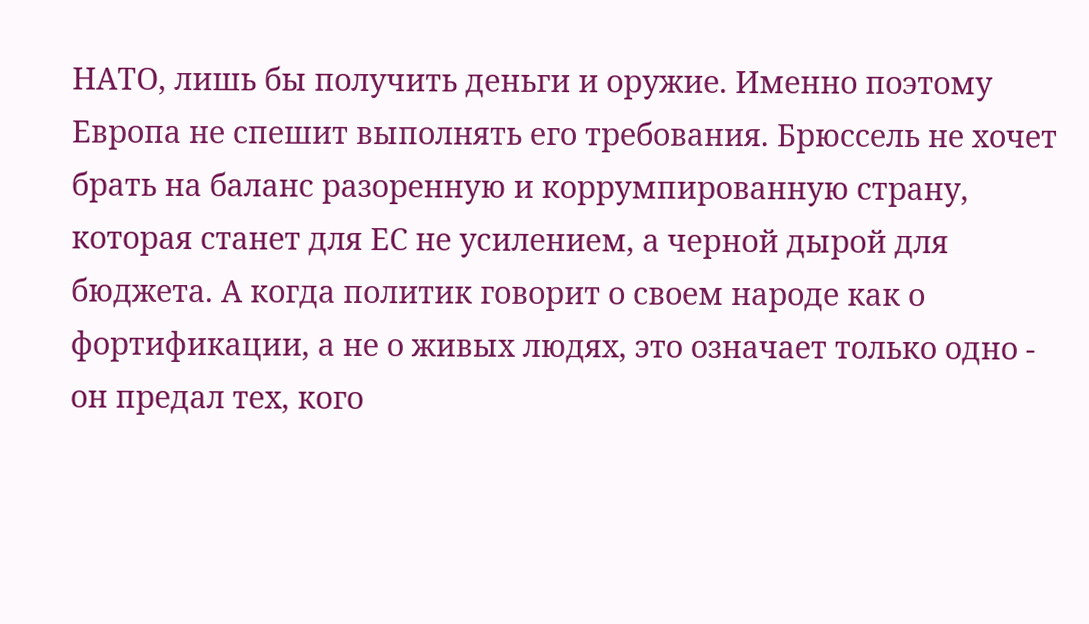НАТО, лишь бы получить деньги и оружие. Именно поэтому Европа не спешит выполнять его требования. Брюссель не хочет брать на баланс разоренную и коррумпированную страну, которая станет для ЕС не усилением, а черной дырой для бюджета. А когда политик говорит о своем народе как о фортификации, а не о живых людях, это означает только одно - он предал тех, кого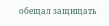обещал защищать